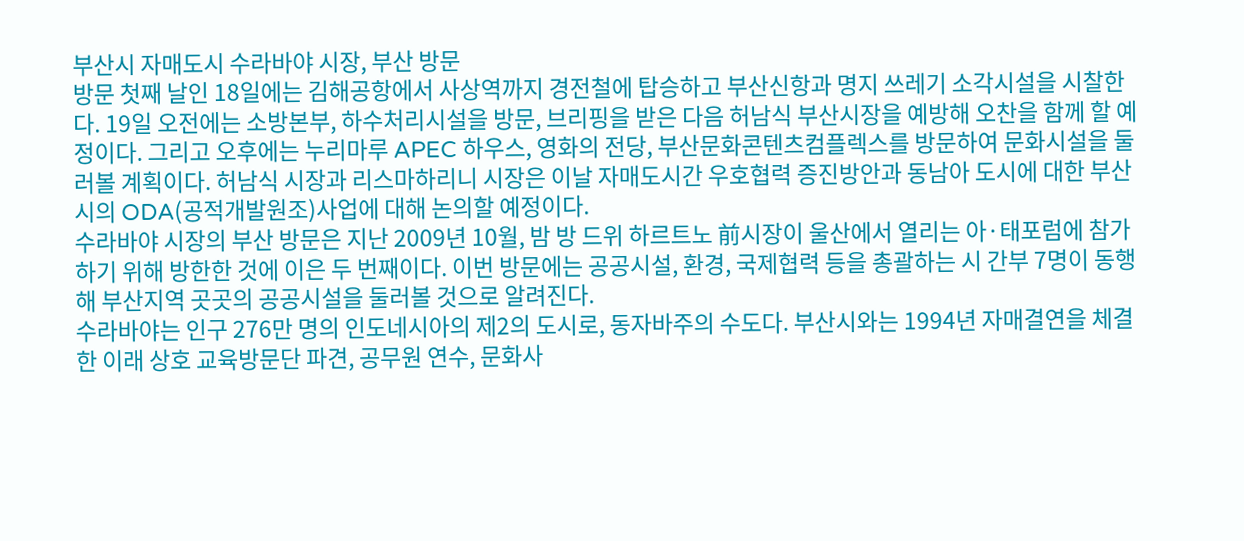부산시 자매도시 수라바야 시장, 부산 방문
방문 첫째 날인 18일에는 김해공항에서 사상역까지 경전철에 탑승하고 부산신항과 명지 쓰레기 소각시설을 시찰한다. 19일 오전에는 소방본부, 하수처리시설을 방문, 브리핑을 받은 다음 허남식 부산시장을 예방해 오찬을 함께 할 예정이다. 그리고 오후에는 누리마루 APEC 하우스, 영화의 전당, 부산문화콘텐츠컴플렉스를 방문하여 문화시설을 둘러볼 계획이다. 허남식 시장과 리스마하리니 시장은 이날 자매도시간 우호협력 증진방안과 동남아 도시에 대한 부산시의 ODA(공적개발원조)사업에 대해 논의할 예정이다.
수라바야 시장의 부산 방문은 지난 2009년 10월, 밤 방 드위 하르트노 前시장이 울산에서 열리는 아·태포럼에 참가하기 위해 방한한 것에 이은 두 번째이다. 이번 방문에는 공공시설, 환경, 국제협력 등을 총괄하는 시 간부 7명이 동행해 부산지역 곳곳의 공공시설을 둘러볼 것으로 알려진다.
수라바야는 인구 276만 명의 인도네시아의 제2의 도시로, 동자바주의 수도다. 부산시와는 1994년 자매결연을 체결한 이래 상호 교육방문단 파견, 공무원 연수, 문화사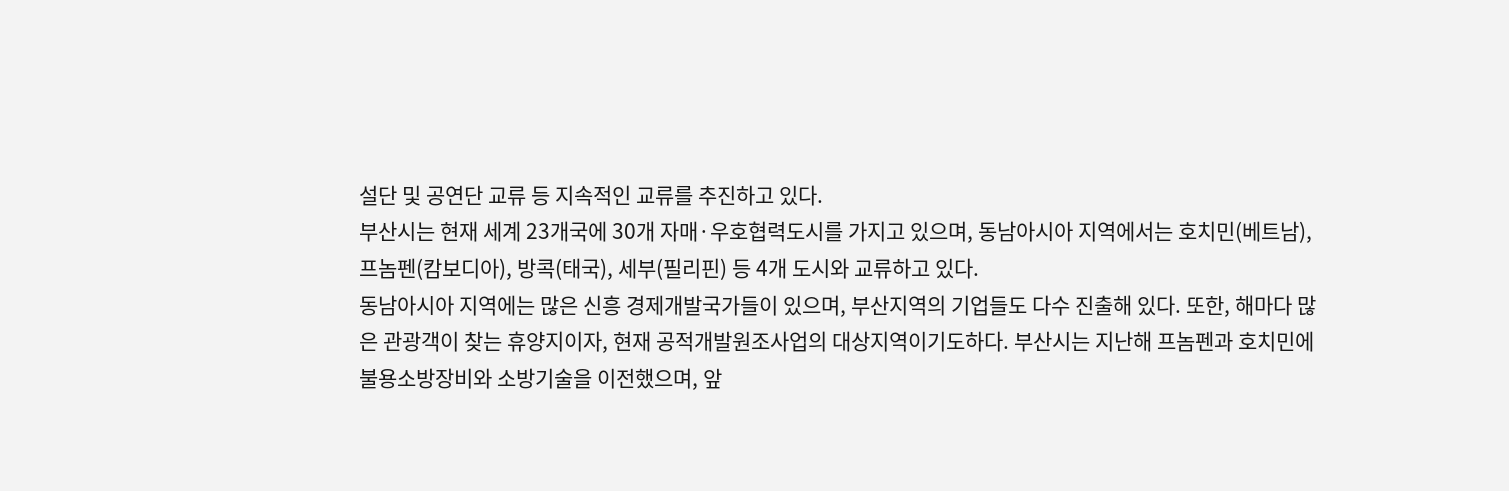설단 및 공연단 교류 등 지속적인 교류를 추진하고 있다.
부산시는 현재 세계 23개국에 30개 자매·우호협력도시를 가지고 있으며, 동남아시아 지역에서는 호치민(베트남), 프놈펜(캄보디아), 방콕(태국), 세부(필리핀) 등 4개 도시와 교류하고 있다.
동남아시아 지역에는 많은 신흥 경제개발국가들이 있으며, 부산지역의 기업들도 다수 진출해 있다. 또한, 해마다 많은 관광객이 찾는 휴양지이자, 현재 공적개발원조사업의 대상지역이기도하다. 부산시는 지난해 프놈펜과 호치민에 불용소방장비와 소방기술을 이전했으며, 앞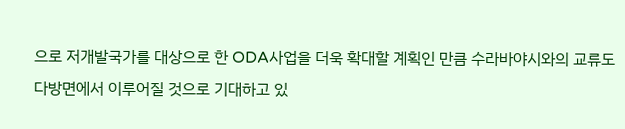으로 저개발국가를 대상으로 한 ODA사업을 더욱 확대할 계획인 만큼 수라바야시와의 교류도 다방면에서 이루어질 것으로 기대하고 있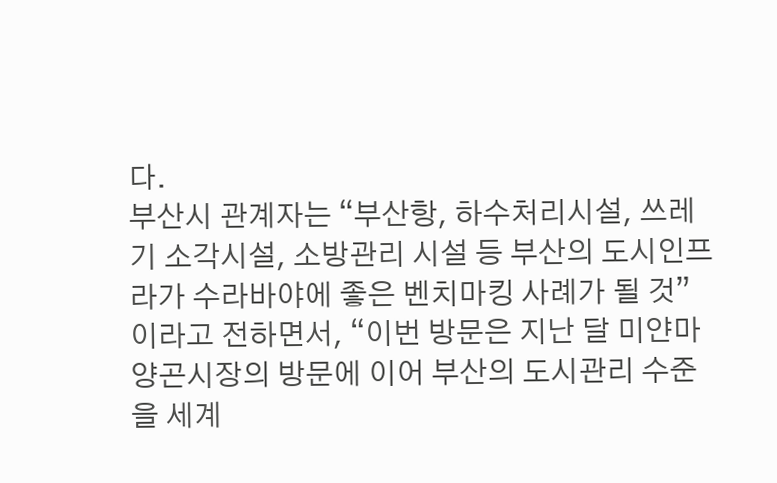다.
부산시 관계자는 “부산항, 하수처리시설, 쓰레기 소각시설, 소방관리 시설 등 부산의 도시인프라가 수라바야에 좋은 벤치마킹 사례가 될 것”이라고 전하면서, “이번 방문은 지난 달 미얀마 양곤시장의 방문에 이어 부산의 도시관리 수준을 세계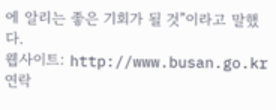에 알리는 좋은 기회가 될 것”이라고 말했다.
웹사이트: http://www.busan.go.kr
연락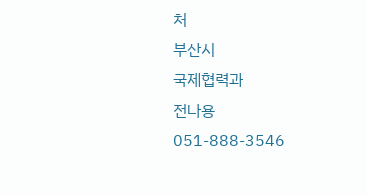처
부산시
국제협력과
전나용
051-888-3546